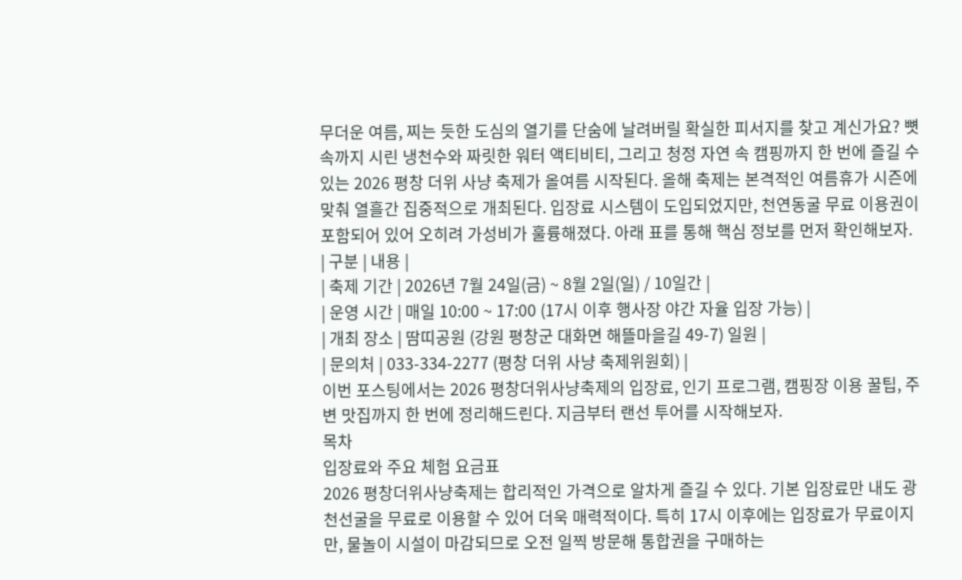무더운 여름, 찌는 듯한 도심의 열기를 단숨에 날려버릴 확실한 피서지를 찾고 계신가요? 뼛속까지 시린 냉천수와 짜릿한 워터 액티비티, 그리고 청정 자연 속 캠핑까지 한 번에 즐길 수 있는 2026 평창 더위 사냥 축제가 올여름 시작된다. 올해 축제는 본격적인 여름휴가 시즌에 맞춰 열흘간 집중적으로 개최된다. 입장료 시스템이 도입되었지만, 천연동굴 무료 이용권이 포함되어 있어 오히려 가성비가 훌륭해졌다. 아래 표를 통해 핵심 정보를 먼저 확인해보자.
| 구분 | 내용 |
| 축제 기간 | 2026년 7월 24일(금) ~ 8월 2일(일) / 10일간 |
| 운영 시간 | 매일 10:00 ~ 17:00 (17시 이후 행사장 야간 자율 입장 가능) |
| 개최 장소 | 땀띠공원 (강원 평창군 대화면 해뜰마을길 49-7) 일원 |
| 문의처 | 033-334-2277 (평창 더위 사냥 축제위원회) |
이번 포스팅에서는 2026 평창더위사냥축제의 입장료, 인기 프로그램, 캠핑장 이용 꿀팁, 주변 맛집까지 한 번에 정리해드린다. 지금부터 랜선 투어를 시작해보자.
목차
입장료와 주요 체험 요금표
2026 평창더위사냥축제는 합리적인 가격으로 알차게 즐길 수 있다. 기본 입장료만 내도 광천선굴을 무료로 이용할 수 있어 더욱 매력적이다. 특히 17시 이후에는 입장료가 무료이지만, 물놀이 시설이 마감되므로 오전 일찍 방문해 통합권을 구매하는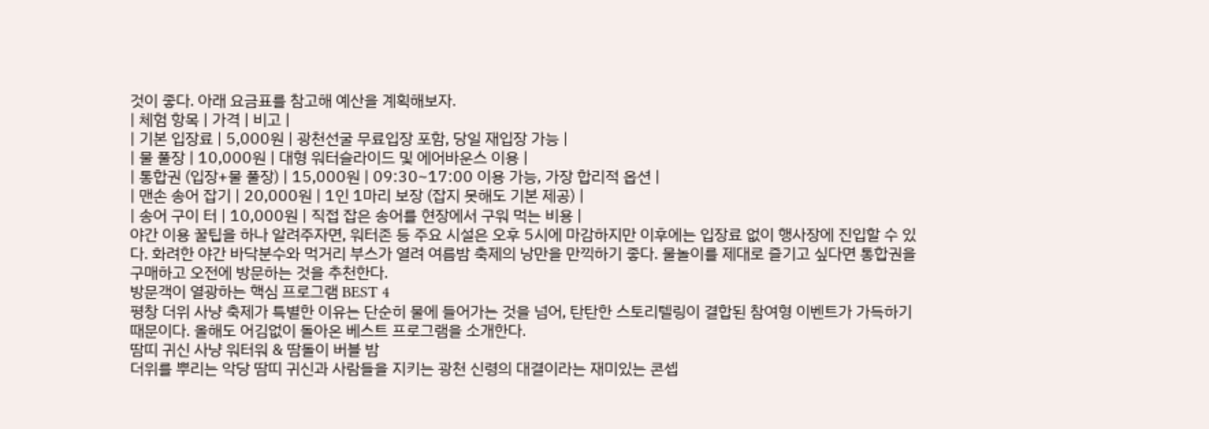것이 좋다. 아래 요금표를 참고해 예산을 계획해보자.
| 체험 항목 | 가격 | 비고 |
| 기본 입장료 | 5,000원 | 광천선굴 무료입장 포함, 당일 재입장 가능 |
| 물 풀장 | 10,000원 | 대형 워터슬라이드 및 에어바운스 이용 |
| 통합권 (입장+물 풀장) | 15,000원 | 09:30~17:00 이용 가능, 가장 합리적 옵션 |
| 맨손 송어 잡기 | 20,000원 | 1인 1마리 보장 (잡지 못해도 기본 제공) |
| 송어 구이 터 | 10,000원 | 직접 잡은 송어를 현장에서 구워 먹는 비용 |
야간 이용 꿀팁을 하나 알려주자면, 워터존 등 주요 시설은 오후 5시에 마감하지만 이후에는 입장료 없이 행사장에 진입할 수 있다. 화려한 야간 바닥분수와 먹거리 부스가 열려 여름밤 축제의 낭만을 만끽하기 좋다. 물놀이를 제대로 즐기고 싶다면 통합권을 구매하고 오전에 방문하는 것을 추천한다.
방문객이 열광하는 핵심 프로그램 BEST 4
평창 더위 사냥 축제가 특별한 이유는 단순히 물에 들어가는 것을 넘어, 탄탄한 스토리텔링이 결합된 참여형 이벤트가 가득하기 때문이다. 올해도 어김없이 돌아온 베스트 프로그램을 소개한다.
땀띠 귀신 사냥 워터워 & 땀돌이 버블 밤
더위를 뿌리는 악당 땀띠 귀신과 사람들을 지키는 광천 신령의 대결이라는 재미있는 콘셉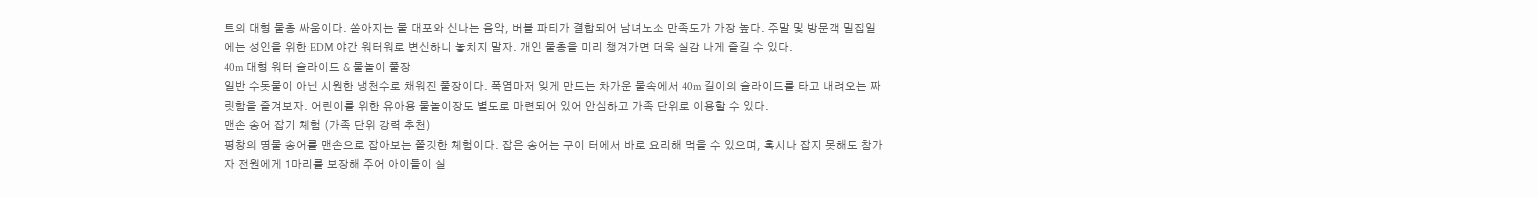트의 대형 물총 싸움이다. 쏟아지는 물 대포와 신나는 음악, 버블 파티가 결합되어 남녀노소 만족도가 가장 높다. 주말 및 방문객 밀집일에는 성인을 위한 EDM 야간 워터워로 변신하니 놓치지 말자. 개인 물총을 미리 챙겨가면 더욱 실감 나게 즐길 수 있다.
40m 대형 워터 슬라이드 & 물놀이 풀장
일반 수돗물이 아닌 시원한 냉천수로 채워진 풀장이다. 폭염마저 잊게 만드는 차가운 물속에서 40m 길이의 슬라이드를 타고 내려오는 짜릿함을 즐겨보자. 어린이를 위한 유아용 물놀이장도 별도로 마련되어 있어 안심하고 가족 단위로 이용할 수 있다.
맨손 송어 잡기 체험 (가족 단위 강력 추천)
평창의 명물 송어를 맨손으로 잡아보는 쫄깃한 체험이다. 잡은 송어는 구이 터에서 바로 요리해 먹을 수 있으며, 혹시나 잡지 못해도 참가자 전원에게 1마리를 보장해 주어 아이들이 실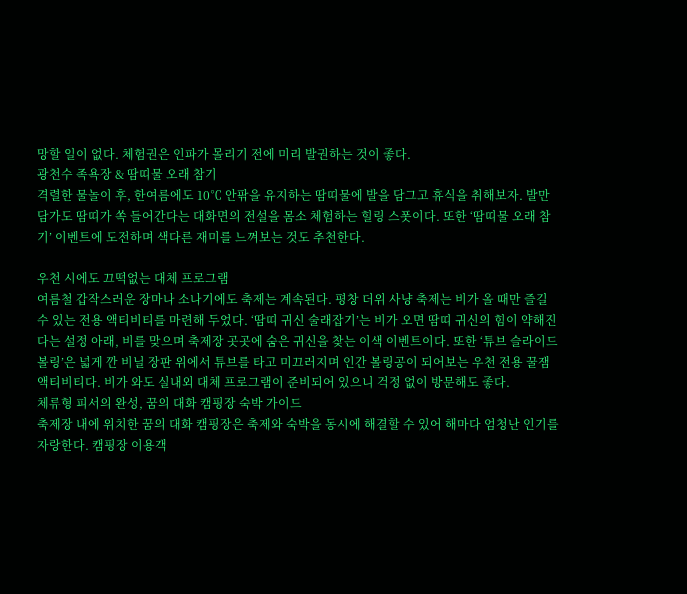망할 일이 없다. 체험권은 인파가 몰리기 전에 미리 발권하는 것이 좋다.
광천수 족욕장 & 땀띠물 오래 참기
격렬한 물놀이 후, 한여름에도 10℃ 안팎을 유지하는 땀띠물에 발을 담그고 휴식을 취해보자. 발만 담가도 땀띠가 쏙 들어간다는 대화면의 전설을 몸소 체험하는 힐링 스폿이다. 또한 ‘땀띠물 오래 참기’ 이벤트에 도전하며 색다른 재미를 느껴보는 것도 추천한다.

우천 시에도 끄떡없는 대체 프로그램
여름철 갑작스러운 장마나 소나기에도 축제는 계속된다. 평창 더위 사냥 축제는 비가 올 때만 즐길 수 있는 전용 액티비티를 마련해 두었다. ‘땀띠 귀신 술래잡기’는 비가 오면 땀띠 귀신의 힘이 약해진다는 설정 아래, 비를 맞으며 축제장 곳곳에 숨은 귀신을 찾는 이색 이벤트이다. 또한 ‘튜브 슬라이드 볼링’은 넓게 깐 비닐 장판 위에서 튜브를 타고 미끄러지며 인간 볼링공이 되어보는 우천 전용 꿀잼 액티비티다. 비가 와도 실내외 대체 프로그램이 준비되어 있으니 걱정 없이 방문해도 좋다.
체류형 피서의 완성, 꿈의 대화 캠핑장 숙박 가이드
축제장 내에 위치한 꿈의 대화 캠핑장은 축제와 숙박을 동시에 해결할 수 있어 해마다 엄청난 인기를 자랑한다. 캠핑장 이용객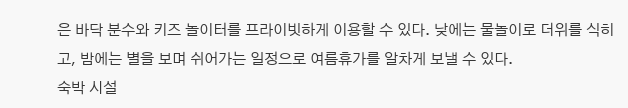은 바닥 분수와 키즈 놀이터를 프라이빗하게 이용할 수 있다. 낮에는 물놀이로 더위를 식히고, 밤에는 별을 보며 쉬어가는 일정으로 여름휴가를 알차게 보낼 수 있다.
숙박 시설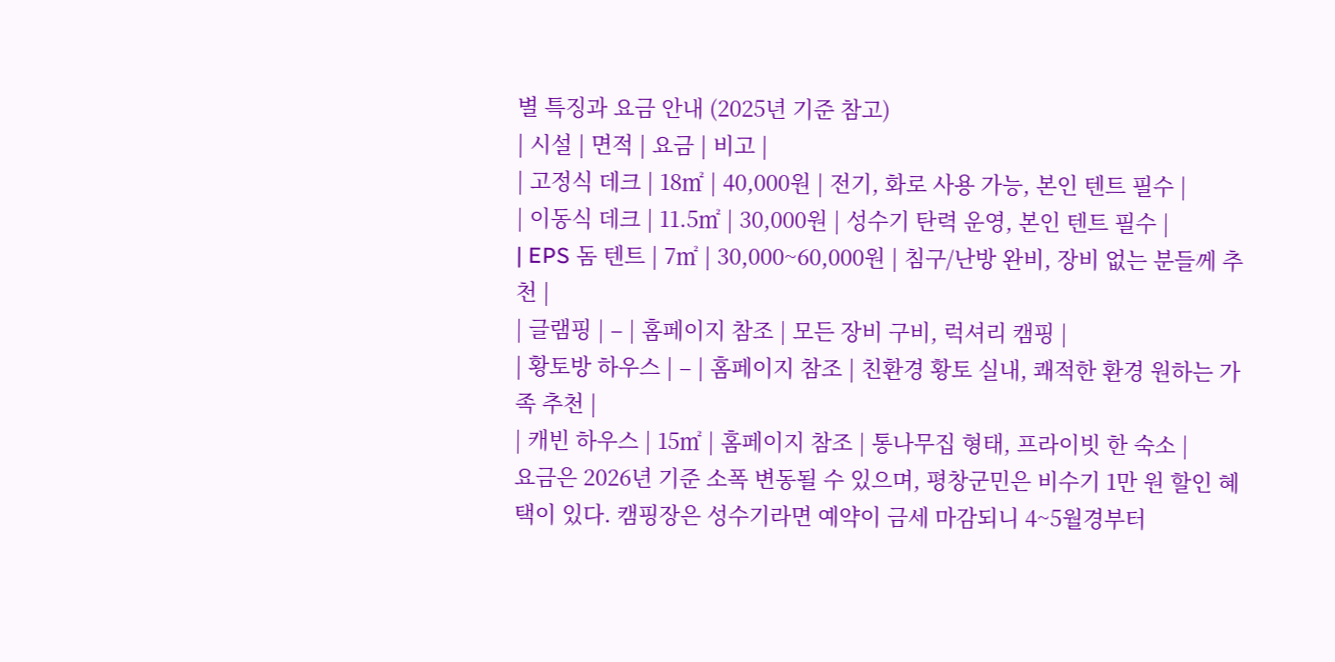별 특징과 요금 안내 (2025년 기준 참고)
| 시설 | 면적 | 요금 | 비고 |
| 고정식 데크 | 18㎡ | 40,000원 | 전기, 화로 사용 가능, 본인 텐트 필수 |
| 이동식 데크 | 11.5㎡ | 30,000원 | 성수기 탄력 운영, 본인 텐트 필수 |
| EPS 돔 텐트 | 7㎡ | 30,000~60,000원 | 침구/난방 완비, 장비 없는 분들께 추천 |
| 글램핑 | – | 홈페이지 참조 | 모든 장비 구비, 럭셔리 캠핑 |
| 황토방 하우스 | – | 홈페이지 참조 | 친환경 황토 실내, 쾌적한 환경 원하는 가족 추천 |
| 캐빈 하우스 | 15㎡ | 홈페이지 참조 | 통나무집 형태, 프라이빗 한 숙소 |
요금은 2026년 기준 소폭 변동될 수 있으며, 평창군민은 비수기 1만 원 할인 혜택이 있다. 캠핑장은 성수기라면 예약이 금세 마감되니 4~5월경부터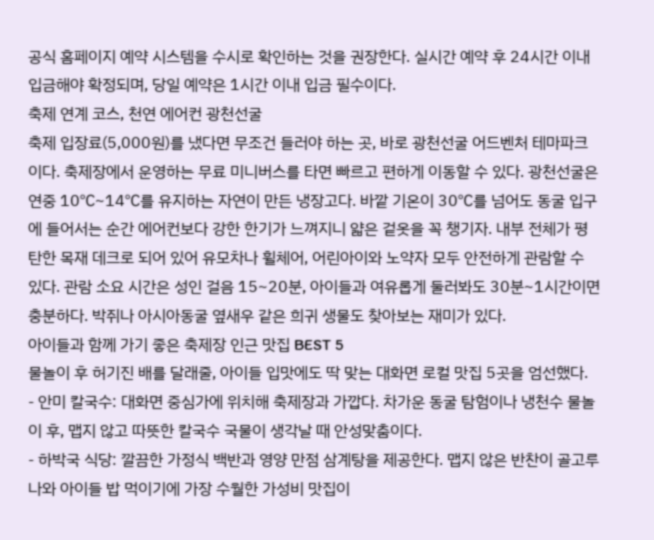공식 홈페이지 예약 시스템을 수시로 확인하는 것을 권장한다. 실시간 예약 후 24시간 이내 입금해야 확정되며, 당일 예약은 1시간 이내 입금 필수이다.
축제 연계 코스, 천연 에어컨 광천선굴
축제 입장료(5,000원)를 냈다면 무조건 들러야 하는 곳, 바로 광천선굴 어드벤처 테마파크이다. 축제장에서 운영하는 무료 미니버스를 타면 빠르고 편하게 이동할 수 있다. 광천선굴은 연중 10℃~14℃를 유지하는 자연이 만든 냉장고다. 바깥 기온이 30℃를 넘어도 동굴 입구에 들어서는 순간 에어컨보다 강한 한기가 느껴지니 얇은 겉옷을 꼭 챙기자. 내부 전체가 평탄한 목재 데크로 되어 있어 유모차나 휠체어, 어린아이와 노약자 모두 안전하게 관람할 수 있다. 관람 소요 시간은 성인 걸음 15~20분, 아이들과 여유롭게 둘러봐도 30분~1시간이면 충분하다. 박쥐나 아시아동굴 옆새우 같은 희귀 생물도 찾아보는 재미가 있다.
아이들과 함께 가기 좋은 축제장 인근 맛집 BEST 5
물놀이 후 허기진 배를 달래줄, 아이들 입맛에도 딱 맞는 대화면 로컬 맛집 5곳을 엄선했다.
- 안미 칼국수: 대화면 중심가에 위치해 축제장과 가깝다. 차가운 동굴 탐험이나 냉천수 물놀이 후, 맵지 않고 따뜻한 칼국수 국물이 생각날 때 안성맞춤이다.
- 하박국 식당: 깔끔한 가정식 백반과 영양 만점 삼계탕을 제공한다. 맵지 않은 반찬이 골고루 나와 아이들 밥 먹이기에 가장 수월한 가성비 맛집이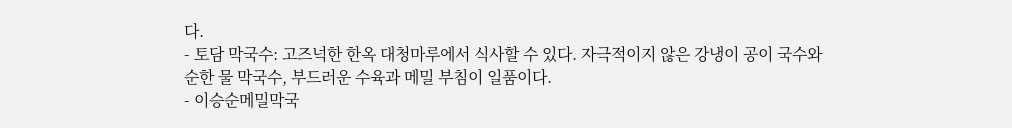다.
- 토담 막국수: 고즈넉한 한옥 대청마루에서 식사할 수 있다. 자극적이지 않은 강냉이 공이 국수와 순한 물 막국수, 부드러운 수육과 메밀 부침이 일품이다.
- 이승순메밀막국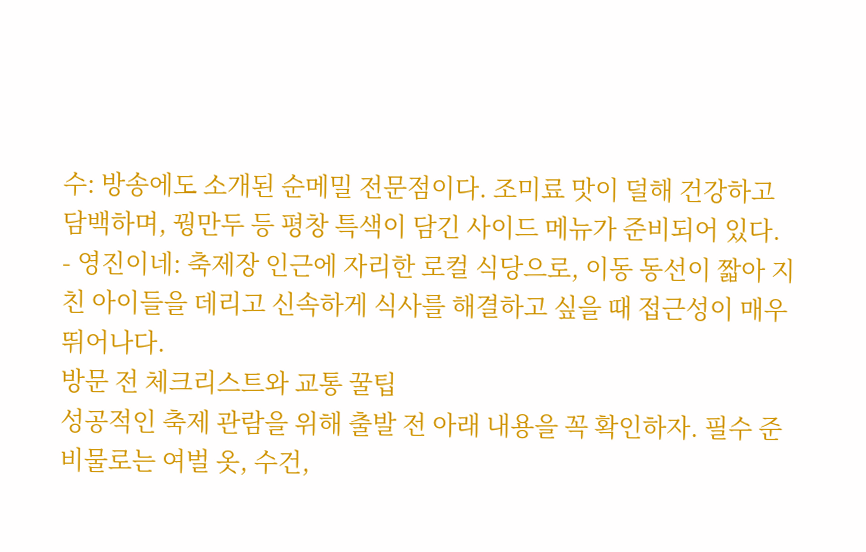수: 방송에도 소개된 순메밀 전문점이다. 조미료 맛이 덜해 건강하고 담백하며, 꿩만두 등 평창 특색이 담긴 사이드 메뉴가 준비되어 있다.
- 영진이네: 축제장 인근에 자리한 로컬 식당으로, 이동 동선이 짧아 지친 아이들을 데리고 신속하게 식사를 해결하고 싶을 때 접근성이 매우 뛰어나다.
방문 전 체크리스트와 교통 꿀팁
성공적인 축제 관람을 위해 출발 전 아래 내용을 꼭 확인하자. 필수 준비물로는 여벌 옷, 수건,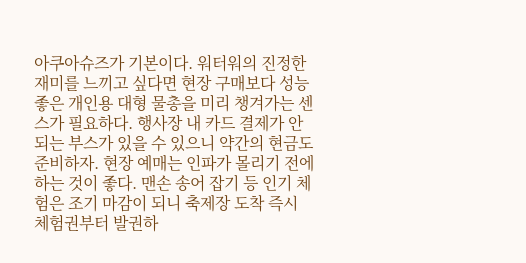아쿠아슈즈가 기본이다. 워터워의 진정한 재미를 느끼고 싶다면 현장 구매보다 성능 좋은 개인용 대형 물총을 미리 챙겨가는 센스가 필요하다. 행사장 내 카드 결제가 안 되는 부스가 있을 수 있으니 약간의 현금도 준비하자. 현장 예매는 인파가 몰리기 전에 하는 것이 좋다. 맨손 송어 잡기 등 인기 체험은 조기 마감이 되니 축제장 도착 즉시 체험권부터 발권하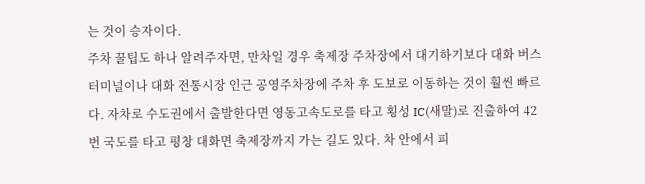는 것이 승자이다.
주차 꿀팁도 하나 알려주자면, 만차일 경우 축제장 주차장에서 대기하기보다 대화 버스터미널이나 대화 전통시장 인근 공영주차장에 주차 후 도보로 이동하는 것이 훨씬 빠르다. 자차로 수도권에서 출발한다면 영동고속도로를 타고 횡성 IC(새말)로 진출하여 42번 국도를 타고 평창 대화면 축제장까지 가는 길도 있다. 차 안에서 피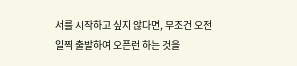서를 시작하고 싶지 않다면, 무조건 오전 일찍 출발하여 오픈런 하는 것을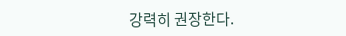강력히 권장한다.